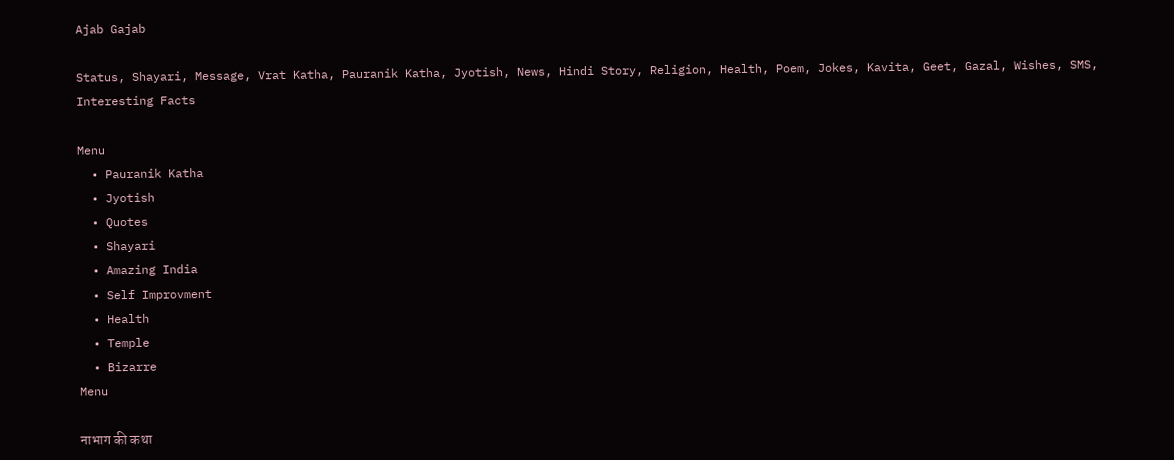Ajab Gajab

Status, Shayari, Message, Vrat Katha, Pauranik Katha, Jyotish, News, Hindi Story, Religion, Health, Poem, Jokes, Kavita, Geet, Gazal, Wishes, SMS, Interesting Facts

Menu
  • Pauranik Katha
  • Jyotish
  • Quotes
  • Shayari
  • Amazing India
  • Self Improvment
  • Health
  • Temple
  • Bizarre
Menu

नाभाग की कथा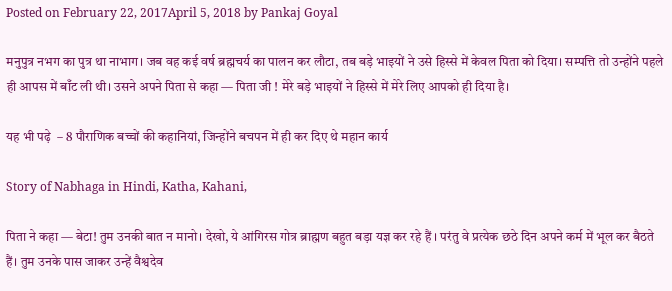Posted on February 22, 2017April 5, 2018 by Pankaj Goyal

मनुपुत्र नभग का पुत्र था नाभाग। जब वह कई वर्ष ब्रह्मचर्य का पालन कर लौटा, तब बड़े भाइयों ने उसे हिस्से में केवल पिता को दिया। सम्पत्ति तो उन्होंने पहले ही आपस में बाँट ली थी। उसने अपने पिता से कहा — पिता जी ! मेरे बड़े भाइयों ने हिस्से में मेरे लिए आपको ही दिया है।

यह भी पढ़े  – 8 पौराणिक बच्चों की कहानियां, जिन्होंने बचपन में ही कर दिए थे महान कार्य

Story of Nabhaga in Hindi, Katha, Kahani,

पिता ने कहा — बेटा! तुम उनकी बात न मानो। देखो, ये आंगिरस गोत्र ब्राह्मण बहुत बड़ा यज्ञ कर रहे हैं । परंतु वे प्रत्येक छठे दिन अपने कर्म में भूल कर बैठते हैं। तुम उनके पास जाकर उन्हें वैश्वदेव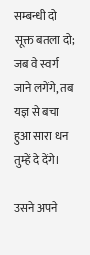सम्बन्धी दो सूक्त बतला दो; जब वे स्वर्ग जाने लगेंगे, तब यज्ञ से बचा हुआ सारा धन तुम्हें दे देंगे।

उसने अपने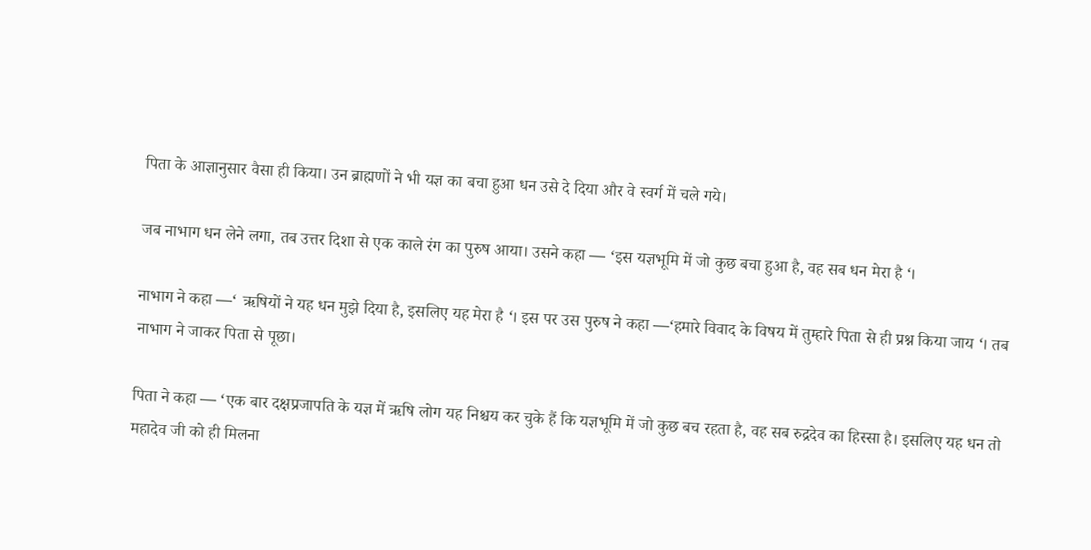पिता के आज्ञानुसार वैसा ही किया। उन ब्राह्मणों ने भी यज्ञ का बचा हुआ धन उसे दे दिया और वे स्वर्ग में चले गये।

जब नाभाग धन लेने लगा, तब उत्तर दिशा से एक काले रंग का पुरुष आया। उसने कहा — ‘इस यज्ञभूमि में जो कुछ बचा हुआ है, वह सब धन मेरा है ‘।

नाभाग ने कहा —‘ ऋषियों ने यह धन मुझे दिया है, इसलिए यह मेरा है ‘। इस पर उस पुरुष ने कहा —‘हमारे विवाद के विषय में तुम्हारे पिता से ही प्रश्न किया जाय ‘। तब नाभाग ने जाकर पिता से पूछा।

पिता ने कहा — ‘एक बार दक्षप्रजापति के यज्ञ में ऋषि लोग यह निश्चय कर चुके हैं कि यज्ञभूमि में जो कुछ बच रहता है, वह सब रुद्रदेव का हिस्सा है। इसलिए यह धन तो महादेव जी को ही मिलना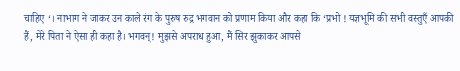चाहिए ‘। नाभाग ने जाकर उन काले रंग के पुरुष रुद्र भगवान को प्रणाम किया और कहा कि ‘प्रभो ! यज्ञभूमि की सभी वस्तुएँ आपकी हैं, मेरे पिता ने ऐसा ही कहा है। भगवन्! मुझसे अपराध हुआ, मैं सिर झुकाकर आपसे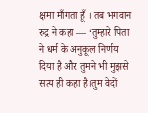क्षमा माँगता हूँ । तब भगवान रुद्र ने कहा — ‘तुम्हारे पिता ने धर्म के अनुकूल निर्णय दिया है और तुमने भी मुझसे सत्य ही कहा है।तुम वेदों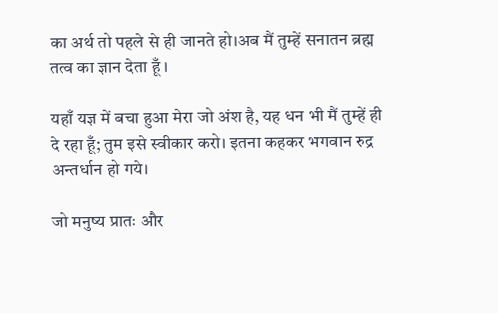का अर्थ तो पहले से ही जानते हो।अब मैं तुम्हें सनातन ब्रह्म तत्व का ज्ञान देता हूँ ।

यहाँ यज्ञ में बचा हुआ मेरा जो अंश है, यह धन भी मैं तुम्हें ही दे रहा हूँ; तुम इसे स्वीकार करो। इतना कहकर भगवान रुद्र अन्तर्धान हो गये।

जो मनुष्य प्रातः और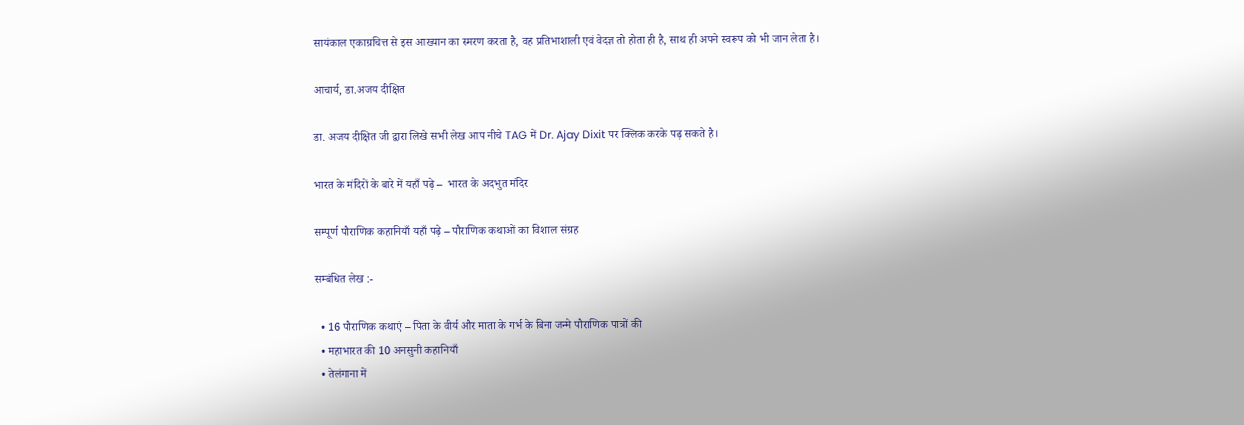सायंकाल एकाग्रचित्त से इस आख्यान का स्मरण करता है, वह प्रतिभाशाली एवं वेदज्ञ तो होता ही है, साथ ही अपने स्वरूप को भी जान लेता है।

आचार्य, डा.अजय दीक्षित

डा. अजय दीक्षित जी द्वारा लिखे सभी लेख आप नीचे TAG में Dr. Ajay Dixit पर क्लिक करके पढ़ सकते है।

भारत के मंदिरों के बारे में यहाँ पढ़े –  भारत के अदभुत मंदिर

सम्पूर्ण पौराणिक कहानियाँ यहाँ पढ़े – पौराणिक कथाओं का विशाल संग्रह

सम्बंधित लेख :-

  • 16 पौराणिक कथाएं – पिता के वीर्य और माता के गर्भ के बिना जन्मे पौराणिक पात्रों की
  • महाभारत की 10 अनसुनी कहानियाँ
  • तेलंगाना में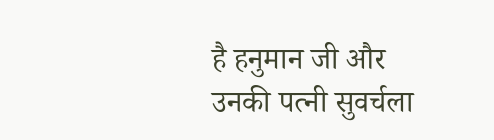है हनुमान जी और उनकी पत्नी सुवर्चला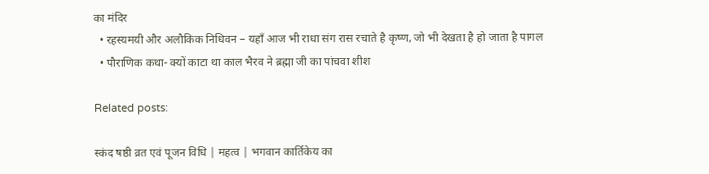का मंदिर
  • रहस्यमयी और अलौकिक निधिवन – यहाँ आज भी राधा संग रास रचाते है कृष्ण, जो भी देखता है हो जाता है पागल
  • पौराणिक कथा- क्यों काटा था काल भैरव ने ब्रह्मा जी का पांचवा शीश

Related posts:

स्कंद षष्ठी व्रत एवं पूजन विधि | महत्व | भगवान कार्तिकेय का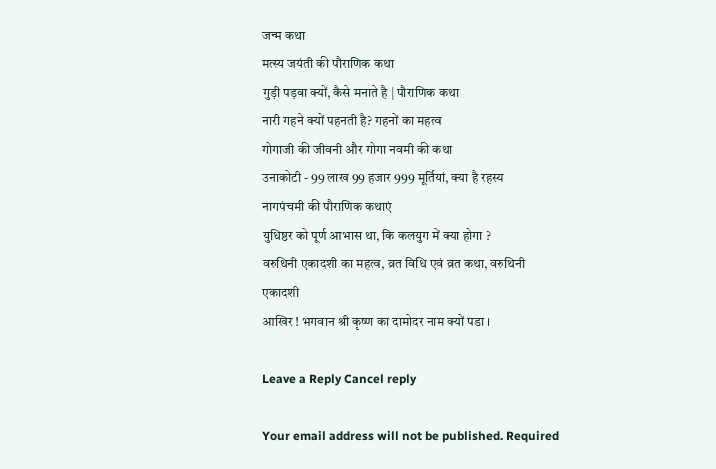जन्म कथा
मत्स्य जयंती की पौराणिक कथा
गुड़ी पड़वा क्यों, कैसे मनाते है | पौराणिक कथा
नारी गहने क्यों पहनती है? गहनों का महत्व
गोगाजी की जीवनी और गोगा नवमी की कथा
उनाकोटी - 99 लाख 99 हजार 999 मूर्तियां, क्या है रहस्य
नागपंचमी की पौराणिक कथाएं
युधिष्ठर को पूर्ण आभास था, कि कलयुग में क्या होगा ?
वरुथिनी एकादशी का महत्व, व्रत विधि एवं व्रत कथा, वरुथिनी एकादशी
आखिर ! भगवान श्री कृष्ण का दामोदर नाम क्यों पडा ।

Leave a Reply Cancel reply

Your email address will not be published. Required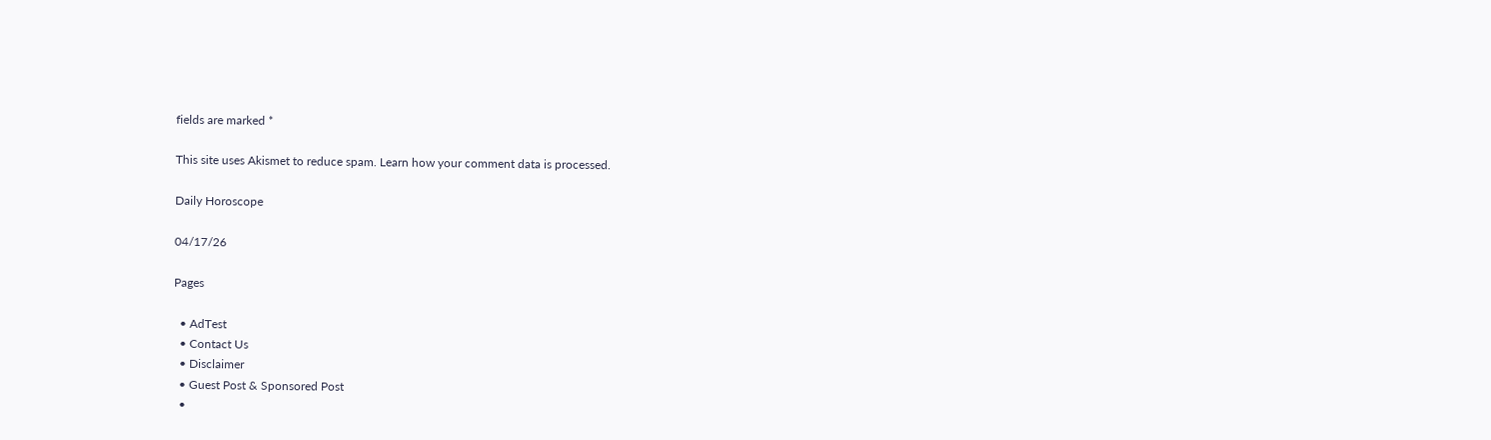fields are marked *

This site uses Akismet to reduce spam. Learn how your comment data is processed.

Daily Horoscope

04/17/26

Pages

  • AdTest
  • Contact Us
  • Disclaimer
  • Guest Post & Sponsored Post
  •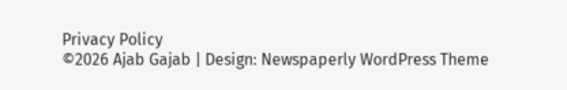Privacy Policy
©2026 Ajab Gajab | Design: Newspaperly WordPress Theme